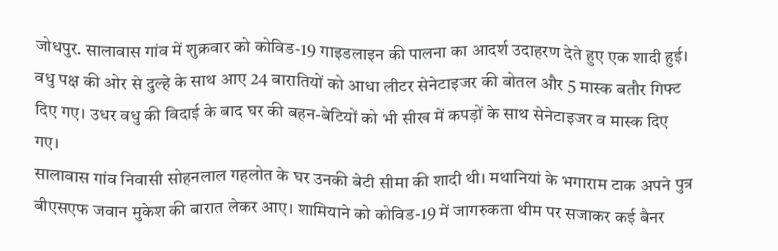जोधपुर. सालावास गांव में शुक्रवार को कोविड-19 गाइडलाइन की पालना का आदर्श उदाहरण देते हुए एक शादी हुई। वधु पक्ष की ओर से दुल्हे के साथ आए 24 बारातियों को आधा लीटर सेनेटाइजर की बोतल और 5 मास्क बतौर गिफ्ट दिए गए। उधर वधु की विदाई के बाद घर की बहन-बेटियों को भी सीख में कपड़ों के साथ सेनेटाइजर व मास्क दिए गए।
सालावास गांव निवासी सोहनलाल गहलोत के घर उनकी बेटी सीमा की शादी थी। मथानियां के भगाराम टाक अपने पुत्र बीएसएफ जवान मुकेश की बारात लेकर आए। शामियाने को कोविड-19 में जागरुकता थीम पर सजाकर कई बैनर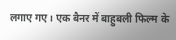लगाए गए। एक बैनर में बाहुबली फिल्म के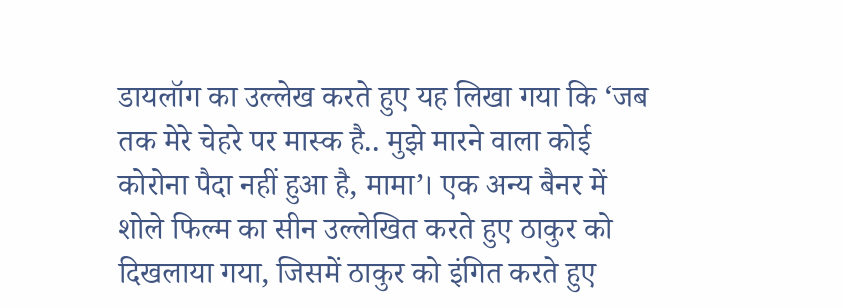डायलॉग का उल्लेख करते हुए यह लिखा गया कि ‘जब तक मेरे चेहरे पर मास्क है.. मुझे मारने वाला कोई कोरोना पैदा नहीं हुआ है, मामा’। एक अन्य बैनर में शोले फिल्म का सीन उल्लेखित करते हुए ठाकुर को दिखलाया गया, जिसमें ठाकुर को इंगित करते हुए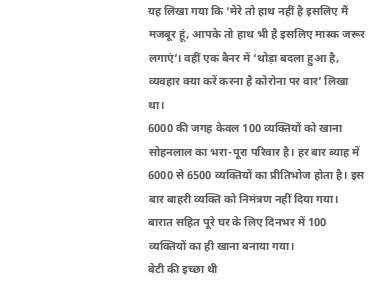यह लिखा गया कि ‘मेरे तो हाथ नहीं है इसलिए मैं मजबूर हूं, आपके तो हाथ भी है इसलिए मास्क जरूर लगाएं’। वहीं एक बैनर में ‘थोड़ा बदला हुआ है, व्यवहार क्या करें करना है कोरोना पर वार’ लिखा था।
6000 की जगह केवल 100 व्यक्तियों को खाना
सोहनलाल का भरा-पूरा परिवार है। हर बार ब्याह में 6000 से 6500 व्यक्तियों का प्रीतिभोज होता है। इस बार बाहरी व्यक्ति को निमंत्रण नहीं दिया गया। बारात सहित पूरे घर के लिए दिनभर में 100 व्यक्तियों का ही खाना बनाया गया।
बेटी की इच्छा थी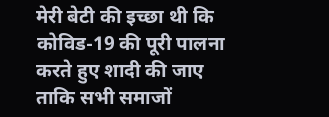मेरी बेटी की इच्छा थी कि कोविड-19 की पूरी पालना करते हुए शादी की जाए ताकि सभी समाजों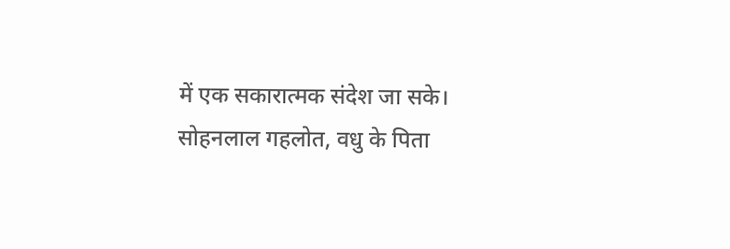में एक सकारात्मक संदेश जा सके।
सोहनलाल गहलोत, वधु के पिता